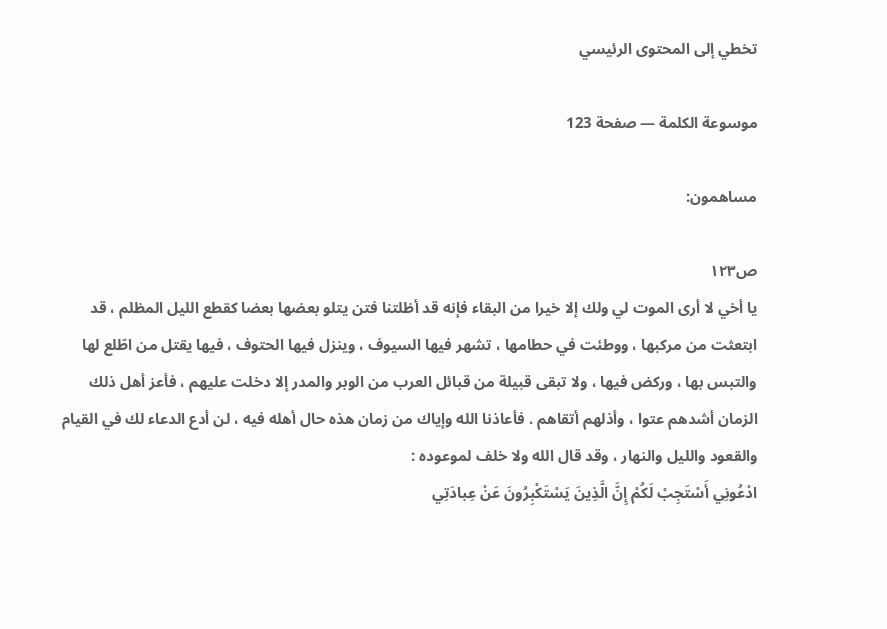تخطي إلى المحتوى الرئيسي

موسوعة الكلمة — صفحة 123

مساهمون:

ص١٢٣
يا أخي لا أرى الموت لي ولك إلا خيرا من البقاء فإنه قد أظلتنا فتن يتلو بعضها بعضا كقطع الليل المظلم ، قد ابتعثت من مركبها ، ووطئت في حطامها ، تشهر فيها السيوف ، وينزل فيها الحتوف ، فيها يقتل من اطّلع لها والتبس بها ، وركض فيها ، ولا تبقى قبيلة من قبائل العرب من الوبر والمدر إلا دخلت عليهم ، فأعز أهل ذلك الزمان أشدهم عتوا ، وأذلهم أتقاهم . فأعاذنا الله وإياك من زمان هذه حال أهله فيه ، لن أدع الدعاء لك في القيام والقعود والليل والنهار ، وقد قال الله ولا خلف لموعوده :
ادْعُونِي أَسْتَجِبْ لَكُمْ إِنَّ الَّذِينَ يَسْتَكْبِرُونَ عَنْ عِبادَتِي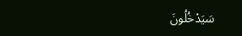سَيَدْخُلُونَ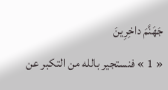جَهَنَّمَ داخِرِينَ
« 1 » فنستجير بالله من التكبر عن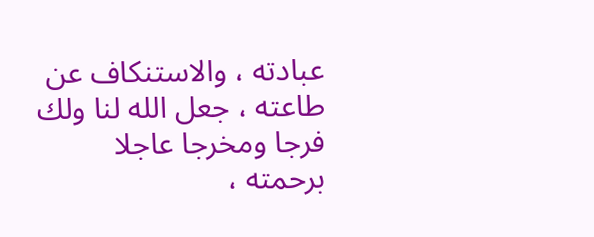عبادته ، والاستنكاف عن طاعته ، جعل الله لنا ولك فرجا ومخرجا عاجلا برحمته ،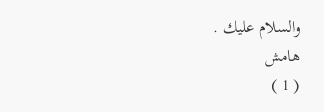والسلام عليك .
هامش
( 1 )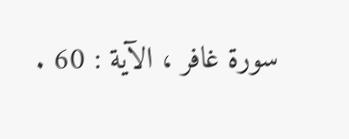سورة غافر ، الآية : 60 .